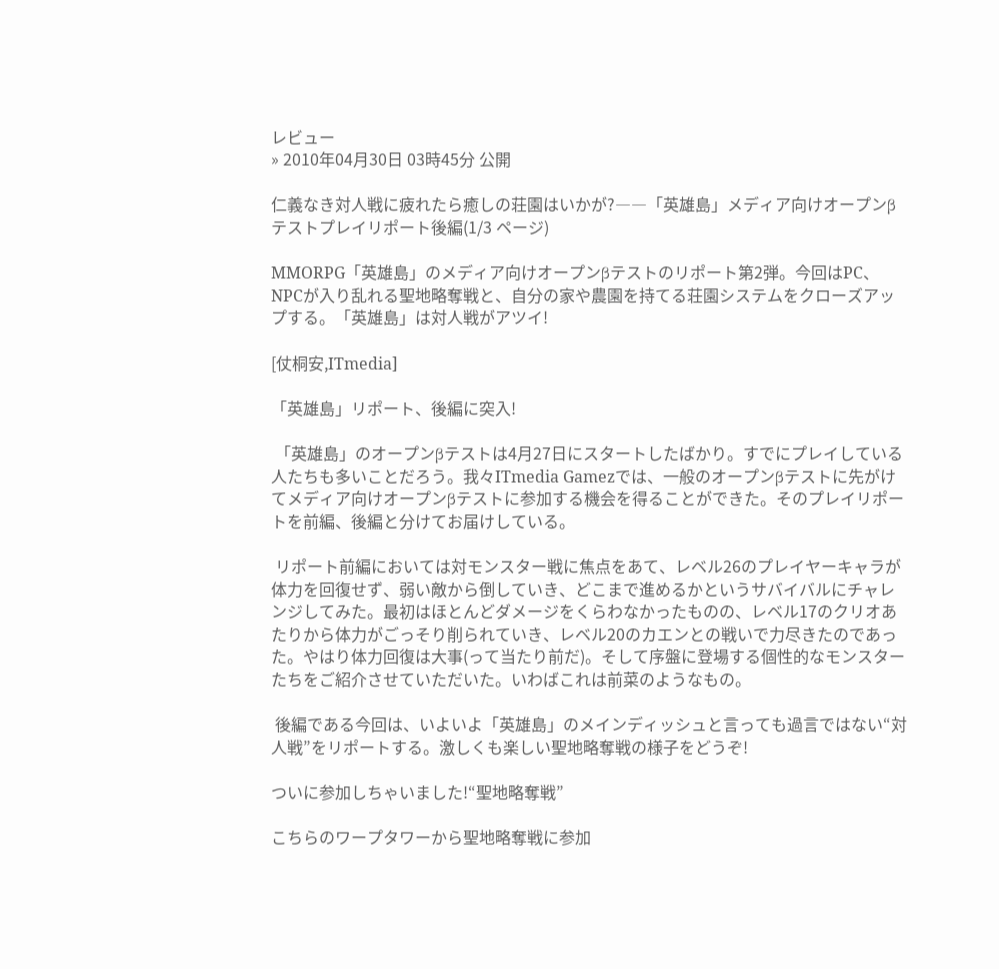レビュー
» 2010年04月30日 03時45分 公開

仁義なき対人戦に疲れたら癒しの荘園はいかが?――「英雄島」メディア向けオープンβテストプレイリポート後編(1/3 ページ)

MMORPG「英雄島」のメディア向けオープンβテストのリポート第2弾。今回はPC、NPCが入り乱れる聖地略奪戦と、自分の家や農園を持てる荘園システムをクローズアップする。「英雄島」は対人戦がアツイ!

[仗桐安,ITmedia]

「英雄島」リポート、後編に突入!

 「英雄島」のオープンβテストは4月27日にスタートしたばかり。すでにプレイしている人たちも多いことだろう。我々ITmedia Gamezでは、一般のオープンβテストに先がけてメディア向けオープンβテストに参加する機会を得ることができた。そのプレイリポートを前編、後編と分けてお届けしている。

 リポート前編においては対モンスター戦に焦点をあて、レベル26のプレイヤーキャラが体力を回復せず、弱い敵から倒していき、どこまで進めるかというサバイバルにチャレンジしてみた。最初はほとんどダメージをくらわなかったものの、レベル17のクリオあたりから体力がごっそり削られていき、レベル20のカエンとの戦いで力尽きたのであった。やはり体力回復は大事(って当たり前だ)。そして序盤に登場する個性的なモンスターたちをご紹介させていただいた。いわばこれは前菜のようなもの。

 後編である今回は、いよいよ「英雄島」のメインディッシュと言っても過言ではない“対人戦”をリポートする。激しくも楽しい聖地略奪戦の様子をどうぞ!

ついに参加しちゃいました!“聖地略奪戦”

こちらのワープタワーから聖地略奪戦に参加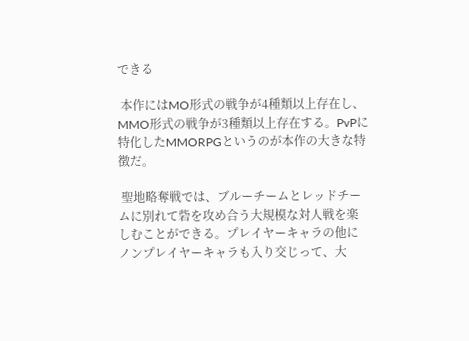できる

 本作にはMO形式の戦争が4種類以上存在し、MMO形式の戦争が3種類以上存在する。PvPに特化したMMORPGというのが本作の大きな特徴だ。

 聖地略奪戦では、ブルーチームとレッドチームに別れて砦を攻め合う大規模な対人戦を楽しむことができる。プレイヤーキャラの他にノンプレイヤーキャラも入り交じって、大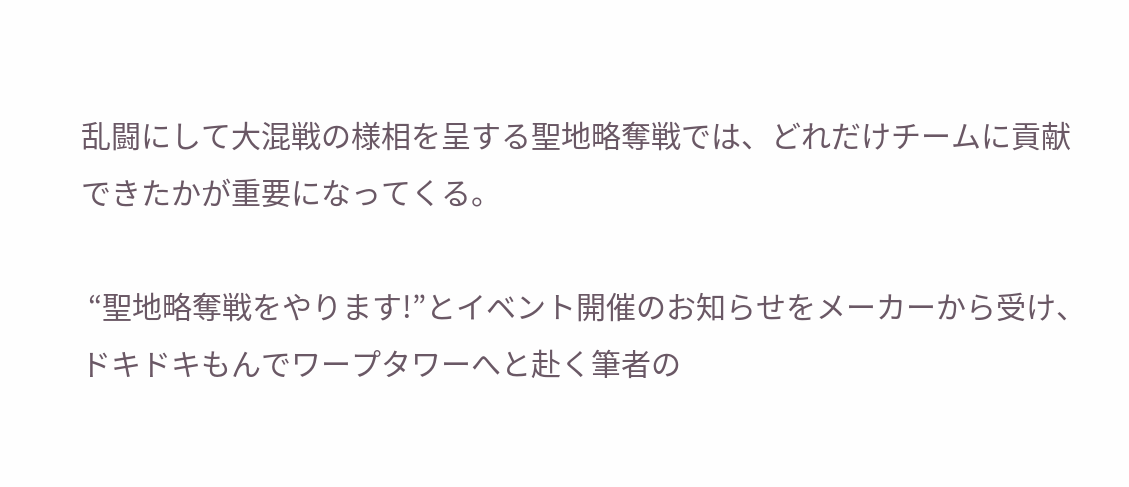乱闘にして大混戦の様相を呈する聖地略奪戦では、どれだけチームに貢献できたかが重要になってくる。

 “聖地略奪戦をやります!”とイベント開催のお知らせをメーカーから受け、ドキドキもんでワープタワーへと赴く筆者の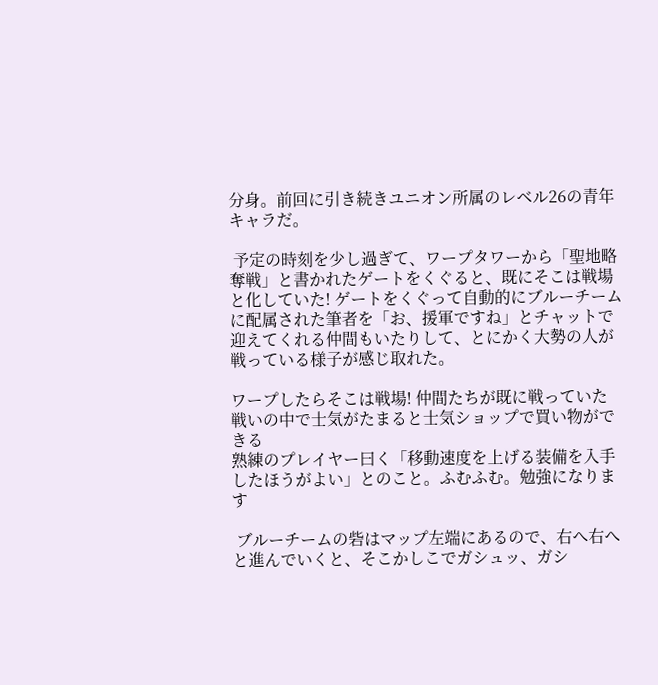分身。前回に引き続きユニオン所属のレベル26の青年キャラだ。

 予定の時刻を少し過ぎて、ワープタワーから「聖地略奪戦」と書かれたゲートをくぐると、既にそこは戦場と化していた! ゲートをくぐって自動的にブルーチームに配属された筆者を「お、援軍ですね」とチャットで迎えてくれる仲間もいたりして、とにかく大勢の人が戦っている様子が感じ取れた。

ワープしたらそこは戦場! 仲間たちが既に戦っていた
戦いの中で士気がたまると士気ショップで買い物ができる
熟練のプレイヤー曰く「移動速度を上げる装備を入手したほうがよい」とのこと。ふむふむ。勉強になります

 ブルーチームの砦はマップ左端にあるので、右へ右へと進んでいくと、そこかしこでガシュッ、ガシ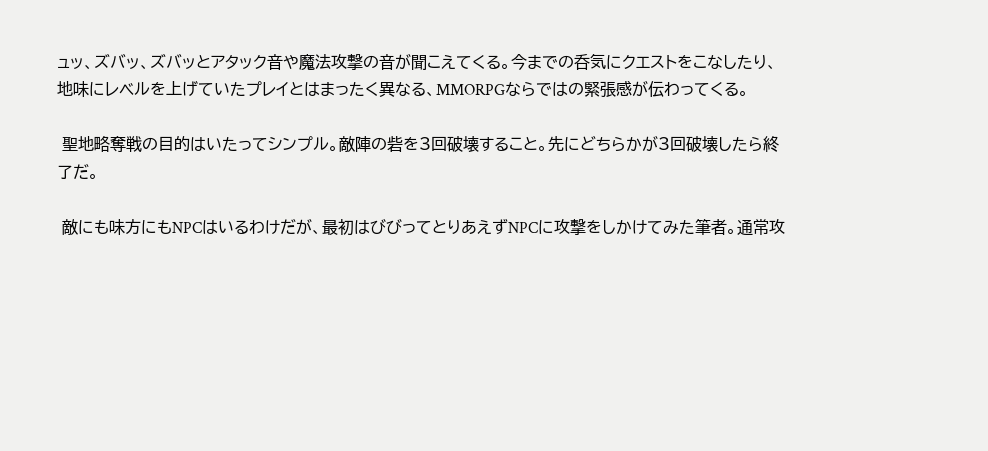ュッ、ズバッ、ズバッとアタック音や魔法攻撃の音が聞こえてくる。今までの呑気にクエストをこなしたり、地味にレベルを上げていたプレイとはまったく異なる、MMORPGならではの緊張感が伝わってくる。

 聖地略奪戦の目的はいたってシンプル。敵陣の砦を3回破壊すること。先にどちらかが3回破壊したら終了だ。

 敵にも味方にもNPCはいるわけだが、最初はびびってとりあえずNPCに攻撃をしかけてみた筆者。通常攻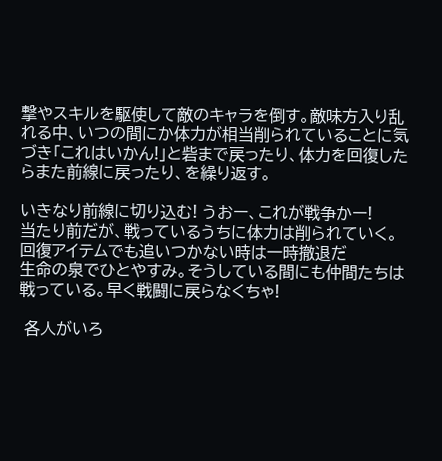撃やスキルを駆使して敵のキャラを倒す。敵味方入り乱れる中、いつの間にか体力が相当削られていることに気づき「これはいかん!」と砦まで戻ったり、体力を回復したらまた前線に戻ったり、を繰り返す。

いきなり前線に切り込む! うおー、これが戦争かー!
当たり前だが、戦っているうちに体力は削られていく。回復アイテムでも追いつかない時は一時撤退だ
生命の泉でひとやすみ。そうしている間にも仲間たちは戦っている。早く戦闘に戻らなくちゃ!

 各人がいろ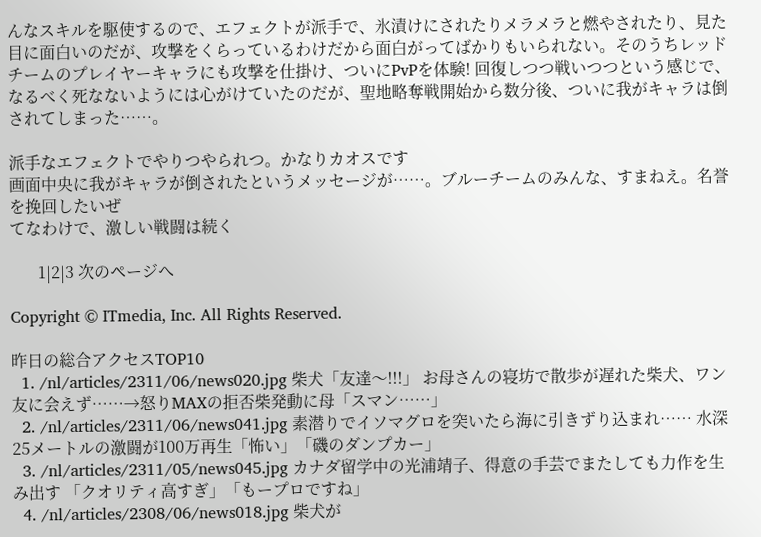んなスキルを駆使するので、エフェクトが派手で、氷漬けにされたりメラメラと燃やされたり、見た目に面白いのだが、攻撃をくらっているわけだから面白がってばかりもいられない。そのうちレッドチームのプレイヤーキャラにも攻撃を仕掛け、ついにPvPを体験! 回復しつつ戦いつつという感じで、なるべく死なないようには心がけていたのだが、聖地略奪戦開始から数分後、ついに我がキャラは倒されてしまった……。

派手なエフェクトでやりつやられつ。かなりカオスです
画面中央に我がキャラが倒されたというメッセージが……。ブルーチームのみんな、すまねえ。名誉を挽回したいぜ
てなわけで、激しい戦闘は続く

       1|2|3 次のページへ

Copyright © ITmedia, Inc. All Rights Reserved.

昨日の総合アクセスTOP10
  1. /nl/articles/2311/06/news020.jpg 柴犬「友達〜!!!」 お母さんの寝坊で散歩が遅れた柴犬、ワン友に会えず……→怒りMAXの拒否柴発動に母「スマン……」
  2. /nl/articles/2311/06/news041.jpg 素潜りでイソマグロを突いたら海に引きずり込まれ…… 水深25メートルの激闘が100万再生「怖い」「磯のダンプカー」
  3. /nl/articles/2311/05/news045.jpg カナダ留学中の光浦靖子、得意の手芸でまたしても力作を生み出す 「クオリティ高すぎ」「もープロですね」
  4. /nl/articles/2308/06/news018.jpg 柴犬が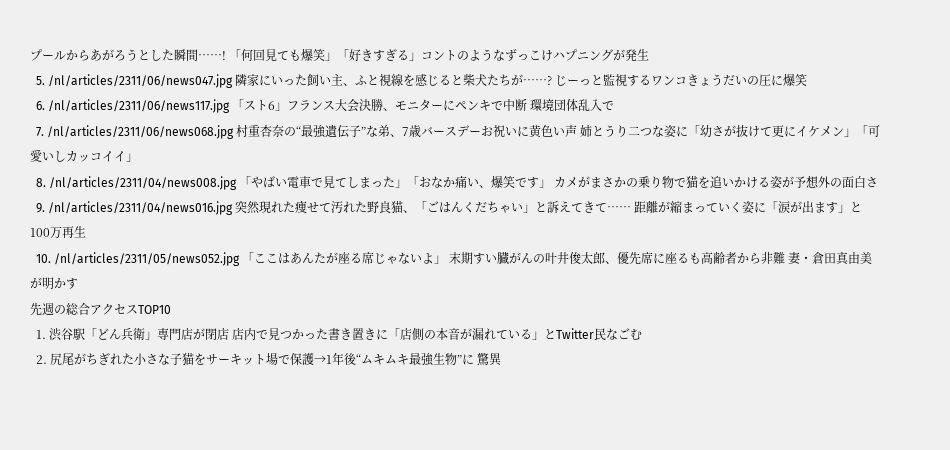プールからあがろうとした瞬間……! 「何回見ても爆笑」「好きすぎる」コントのようなずっこけハプニングが発生
  5. /nl/articles/2311/06/news047.jpg 隣家にいった飼い主、ふと視線を感じると柴犬たちが……? じーっと監視するワンコきょうだいの圧に爆笑
  6. /nl/articles/2311/06/news117.jpg 「スト6」フランス大会決勝、モニターにペンキで中断 環境団体乱入で
  7. /nl/articles/2311/06/news068.jpg 村重杏奈の“最強遺伝子”な弟、7歳バースデーお祝いに黄色い声 姉とうり二つな姿に「幼さが抜けて更にイケメン」「可愛いしカッコイイ」
  8. /nl/articles/2311/04/news008.jpg 「やばい電車で見てしまった」「おなか痛い、爆笑です」 カメがまさかの乗り物で猫を追いかける姿が予想外の面白さ
  9. /nl/articles/2311/04/news016.jpg 突然現れた痩せて汚れた野良猫、「ごはんくだちゃい」と訴えてきて…… 距離が縮まっていく姿に「涙が出ます」と100万再生
  10. /nl/articles/2311/05/news052.jpg 「ここはあんたが座る席じゃないよ」 末期すい臓がんの叶井俊太郎、優先席に座るも高齢者から非難 妻・倉田真由美が明かす
先週の総合アクセスTOP10
  1. 渋谷駅「どん兵衛」専門店が閉店 店内で見つかった書き置きに「店側の本音が漏れている」とTwitter民なごむ
  2. 尻尾がちぎれた小さな子猫をサーキット場で保護→1年後“ムキムキ最強生物”に 驚異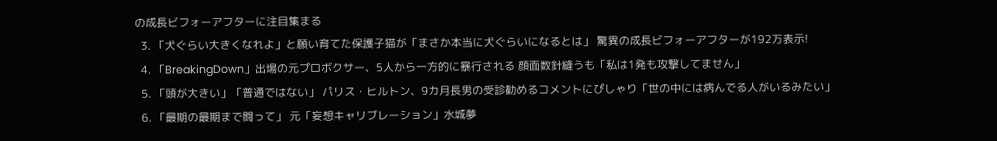の成長ビフォーアフターに注目集まる
  3. 「犬ぐらい大きくなれよ」と願い育てた保護子猫が「まさか本当に犬ぐらいになるとは」 驚異の成長ビフォーアフターが192万表示!
  4. 「BreakingDown」出場の元プロボクサー、5人から一方的に暴行される 顔面数針縫うも「私は1発も攻撃してません」
  5. 「頭が大きい」「普通ではない」 パリス・ヒルトン、9カ月長男の受診勧めるコメントにぴしゃり「世の中には病んでる人がいるみたい」
  6. 「最期の最期まで闘って」 元「妄想キャリブレーション」水城夢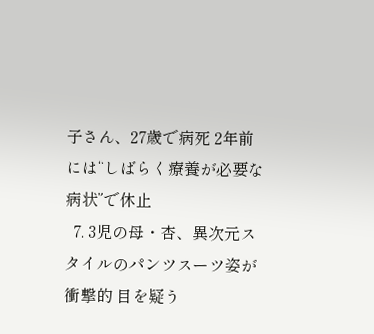子さん、27歳で病死 2年前には“しばらく療養が必要な病状”で休止
  7. 3児の母・杏、異次元スタイルのパンツスーツ姿が衝撃的 目を疑う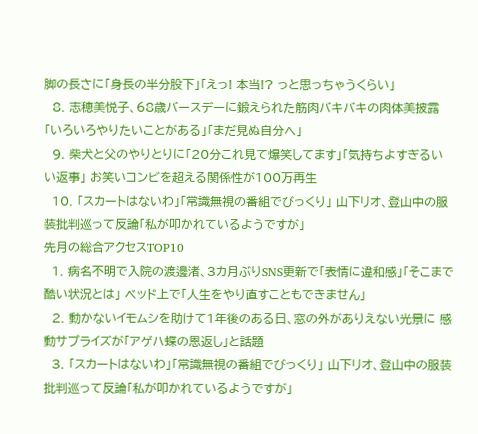脚の長さに「身長の半分股下」「えっ! 本当!? っと思っちゃうくらい」
  8. 志穂美悦子、68歳バースデーに鍛えられた筋肉バキバキの肉体美披露 「いろいろやりたいことがある」「まだ見ぬ自分へ」
  9. 柴犬と父のやりとりに「20分これ見て爆笑してます」「気持ちよすぎるいい返事」 お笑いコンビを超える関係性が100万再生
  10. 「スカートはないわ」「常識無視の番組でびっくり」 山下リオ、登山中の服装批判巡って反論「私が叩かれているようですが」
先月の総合アクセスTOP10
  1. 病名不明で入院の渡邊渚、3カ月ぶりSNS更新で「表情に違和感」「そこまで酷い状況とは」 ベッド上で「人生をやり直すこともできません」
  2. 動かないイモムシを助けて1年後のある日、窓の外がありえない光景に 感動サプライズが「アゲハ蝶の恩返し」と話題
  3. 「スカートはないわ」「常識無視の番組でびっくり」 山下リオ、登山中の服装批判巡って反論「私が叩かれているようですが」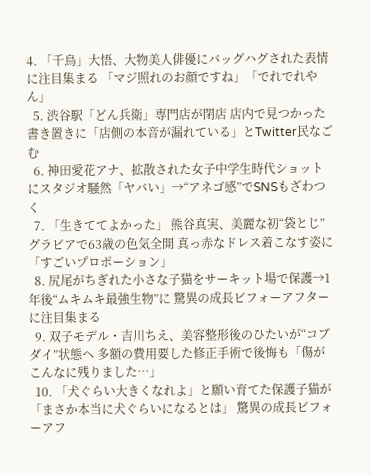4. 「千鳥」大悟、大物美人俳優にバッグハグされた表情に注目集まる 「マジ照れのお顔ですね」「でれでれやん」
  5. 渋谷駅「どん兵衛」専門店が閉店 店内で見つかった書き置きに「店側の本音が漏れている」とTwitter民なごむ
  6. 神田愛花アナ、拡散された女子中学生時代ショットにスタジオ騒然「ヤバい」→“アネゴ感”でSNSもざわつく
  7. 「生きててよかった」 熊谷真実、美麗な初“袋とじ”グラビアで63歳の色気全開 真っ赤なドレス着こなす姿に「すごいプロポーション」
  8. 尻尾がちぎれた小さな子猫をサーキット場で保護→1年後“ムキムキ最強生物”に 驚異の成長ビフォーアフターに注目集まる
  9. 双子モデル・吉川ちえ、美容整形後のひたいが“コブダイ”状態へ 多額の費用要した修正手術で後悔も「傷がこんなに残りました…」
  10. 「犬ぐらい大きくなれよ」と願い育てた保護子猫が「まさか本当に犬ぐらいになるとは」 驚異の成長ビフォーアフ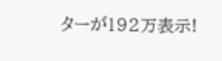ターが192万表示!